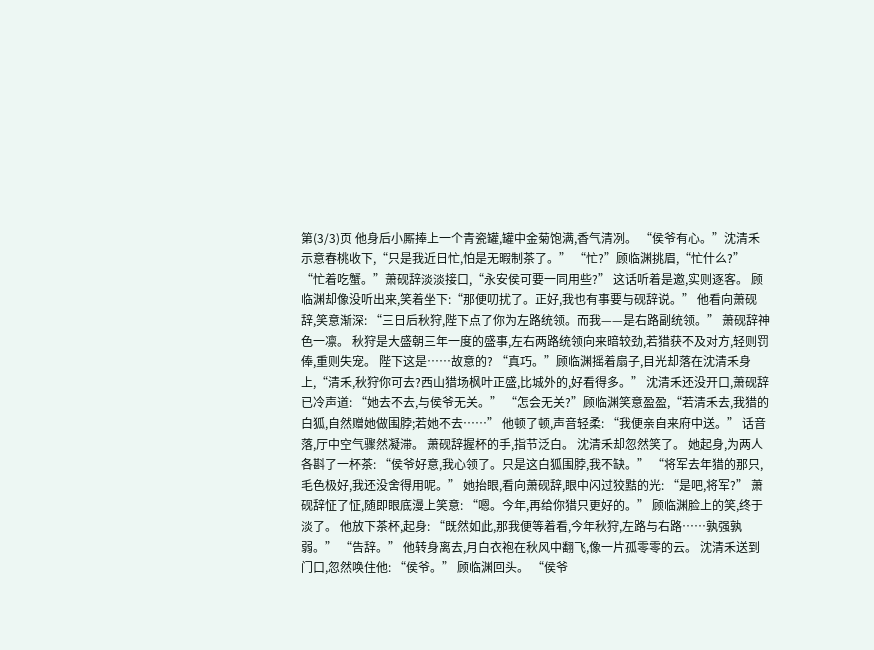第(3/3)页 他身后小厮捧上一个青瓷罐,罐中金菊饱满,香气清冽。 “侯爷有心。”沈清禾示意春桃收下,“只是我近日忙,怕是无暇制茶了。” “忙?”顾临渊挑眉,“忙什么?” “忙着吃蟹。”萧砚辞淡淡接口,“永安侯可要一同用些?” 这话听着是邀,实则逐客。 顾临渊却像没听出来,笑着坐下:“那便叨扰了。正好,我也有事要与砚辞说。” 他看向萧砚辞,笑意渐深: “三日后秋狩,陛下点了你为左路统领。而我——是右路副统领。” 萧砚辞神色一凛。 秋狩是大盛朝三年一度的盛事,左右两路统领向来暗较劲,若猎获不及对方,轻则罚俸,重则失宠。 陛下这是……故意的? “真巧。”顾临渊摇着扇子,目光却落在沈清禾身上,“清禾,秋狩你可去?西山猎场枫叶正盛,比城外的,好看得多。” 沈清禾还没开口,萧砚辞已冷声道: “她去不去,与侯爷无关。” “怎会无关?”顾临渊笑意盈盈,“若清禾去,我猎的白狐,自然赠她做围脖;若她不去……” 他顿了顿,声音轻柔: “我便亲自来府中送。” 话音落,厅中空气骤然凝滞。 萧砚辞握杯的手,指节泛白。 沈清禾却忽然笑了。 她起身,为两人各斟了一杯茶: “侯爷好意,我心领了。只是这白狐围脖,我不缺。” “将军去年猎的那只,毛色极好,我还没舍得用呢。” 她抬眼,看向萧砚辞,眼中闪过狡黠的光: “是吧,将军?” 萧砚辞怔了怔,随即眼底漫上笑意: “嗯。今年,再给你猎只更好的。” 顾临渊脸上的笑,终于淡了。 他放下茶杯,起身: “既然如此,那我便等着看,今年秋狩,左路与右路……孰强孰弱。” “告辞。” 他转身离去,月白衣袍在秋风中翻飞,像一片孤零零的云。 沈清禾送到门口,忽然唤住他: “侯爷。” 顾临渊回头。 “侯爷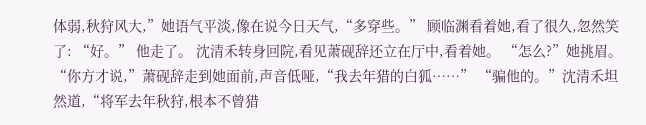体弱,秋狩风大,”她语气平淡,像在说今日天气,“多穿些。” 顾临渊看着她,看了很久,忽然笑了: “好。” 他走了。 沈清禾转身回院,看见萧砚辞还立在厅中,看着她。 “怎么?”她挑眉。 “你方才说,”萧砚辞走到她面前,声音低哑,“我去年猎的白狐……” “骗他的。”沈清禾坦然道,“将军去年秋狩,根本不曾猎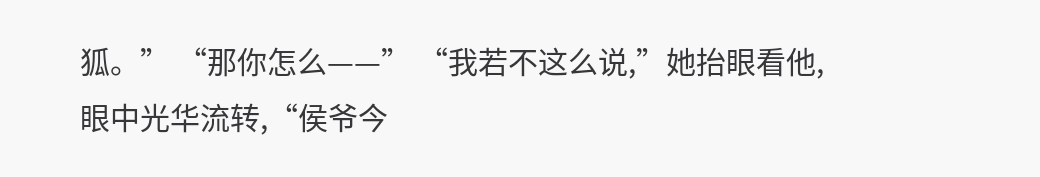狐。” “那你怎么——” “我若不这么说,”她抬眼看他,眼中光华流转,“侯爷今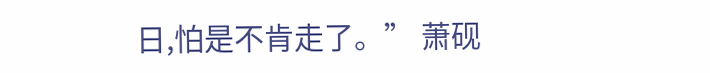日,怕是不肯走了。” 萧砚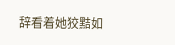辞看着她狡黠如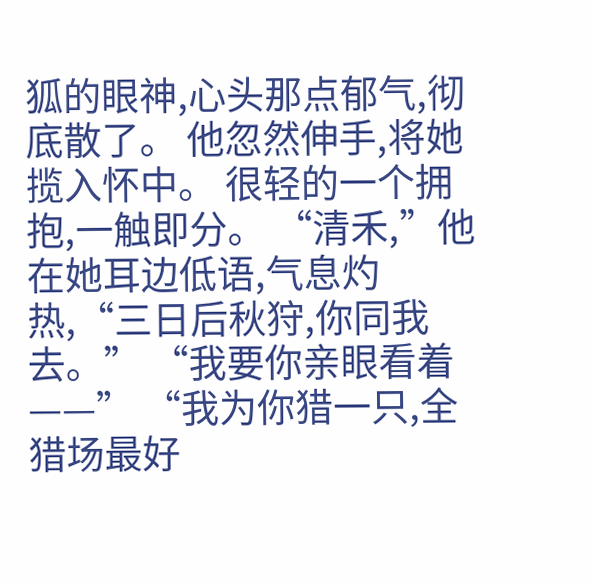狐的眼神,心头那点郁气,彻底散了。 他忽然伸手,将她揽入怀中。 很轻的一个拥抱,一触即分。 “清禾,”他在她耳边低语,气息灼热,“三日后秋狩,你同我去。” “我要你亲眼看着——” “我为你猎一只,全猎场最好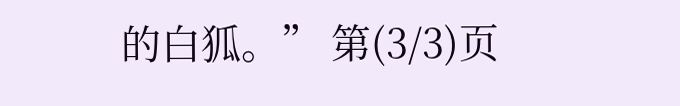的白狐。” 第(3/3)页